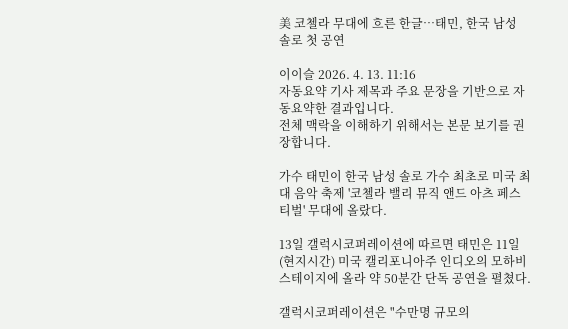美 코첼라 무대에 흐른 한글…태민, 한국 남성 솔로 첫 공연

이이슬 2026. 4. 13. 11:16
자동요약 기사 제목과 주요 문장을 기반으로 자동요약한 결과입니다.
전체 맥락을 이해하기 위해서는 본문 보기를 권장합니다.

가수 태민이 한국 남성 솔로 가수 최초로 미국 최대 음악 축제 '코첼라 밸리 뮤직 앤드 아츠 페스티벌' 무대에 올랐다.

13일 갤럭시코퍼레이션에 따르면 태민은 11일(현지시간) 미국 캘리포니아주 인디오의 모하비 스테이지에 올라 약 50분간 단독 공연을 펼쳤다.

갤럭시코퍼레이션은 "수만명 규모의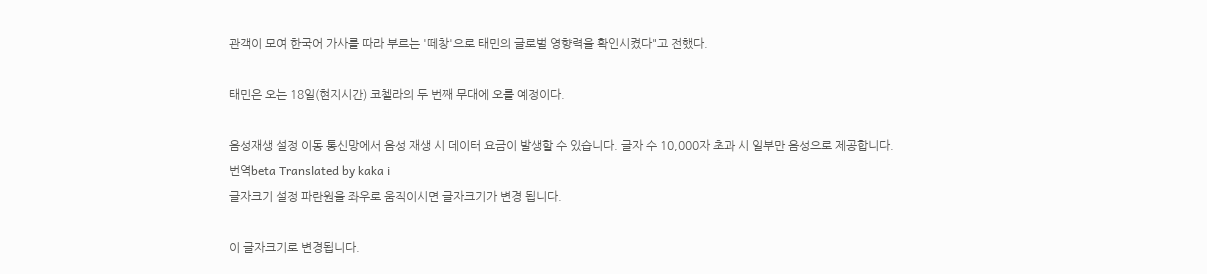관객이 모여 한국어 가사를 따라 부르는 '떼창'으로 태민의 글로벌 영향력을 확인시켰다"고 전했다.

태민은 오는 18일(현지시간) 코첼라의 두 번째 무대에 오를 예정이다.

음성재생 설정 이동 통신망에서 음성 재생 시 데이터 요금이 발생할 수 있습니다. 글자 수 10,000자 초과 시 일부만 음성으로 제공합니다.
번역beta Translated by kaka i
글자크기 설정 파란원을 좌우로 움직이시면 글자크기가 변경 됩니다.

이 글자크기로 변경됩니다.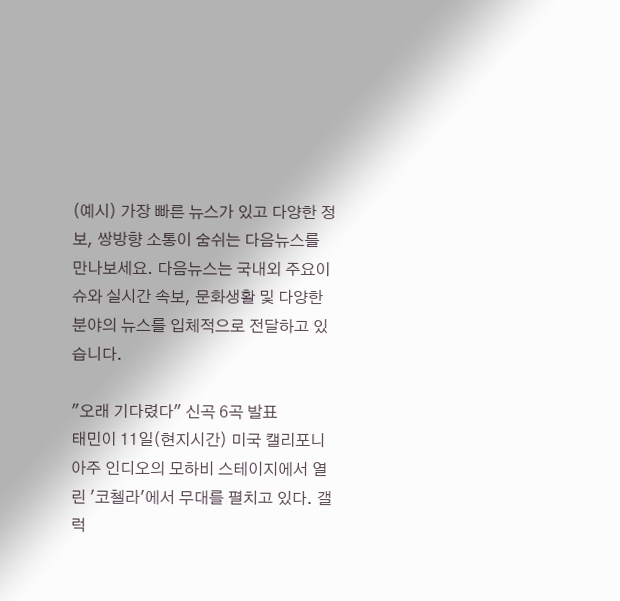(예시) 가장 빠른 뉴스가 있고 다양한 정보, 쌍방향 소통이 숨쉬는 다음뉴스를 만나보세요. 다음뉴스는 국내외 주요이슈와 실시간 속보, 문화생활 및 다양한 분야의 뉴스를 입체적으로 전달하고 있습니다.

"오래 기다렸다" 신곡 6곡 발표
태민이 11일(현지시간) 미국 캘리포니아주 인디오의 모하비 스테이지에서 열린 '코첼라'에서 무대를 펼치고 있다. 갤럭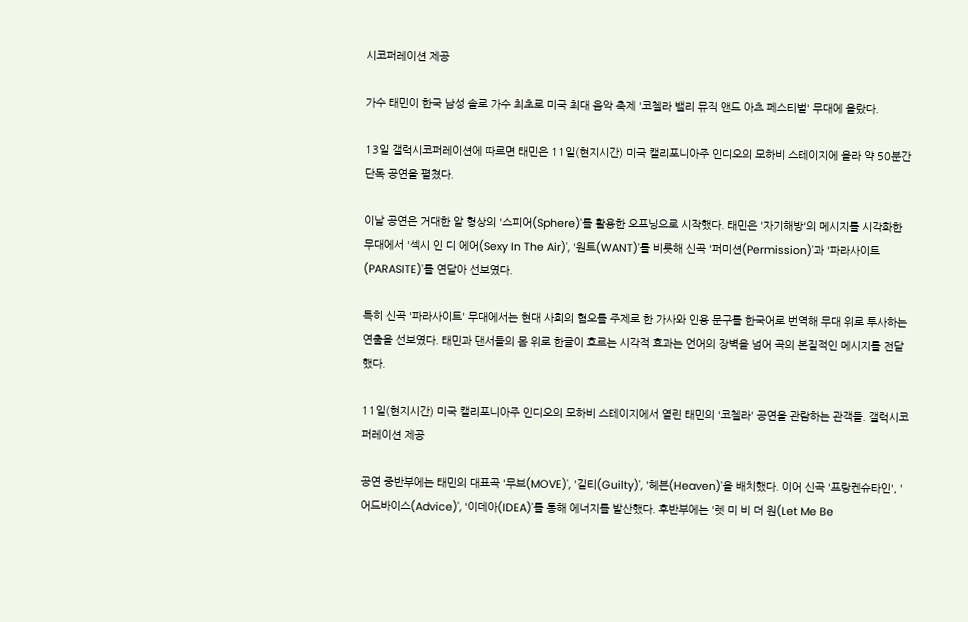시코퍼레이션 제공

가수 태민이 한국 남성 솔로 가수 최초로 미국 최대 음악 축제 '코첼라 밸리 뮤직 앤드 아츠 페스티벌' 무대에 올랐다.

13일 갤럭시코퍼레이션에 따르면 태민은 11일(현지시간) 미국 캘리포니아주 인디오의 모하비 스테이지에 올라 약 50분간 단독 공연을 펼쳤다.

이날 공연은 거대한 알 형상의 '스피어(Sphere)'를 활용한 오프닝으로 시작했다. 태민은 '자기해방'의 메시지를 시각화한 무대에서 '섹시 인 디 에어(Sexy In The Air)', '원트(WANT)'를 비롯해 신곡 '퍼미션(Permission)'과 '파라사이트(PARASITE)'를 연달아 선보였다.

특히 신곡 '파라사이트' 무대에서는 현대 사회의 혐오를 주제로 한 가사와 인용 문구를 한국어로 번역해 무대 위로 투사하는 연출을 선보였다. 태민과 댄서들의 몸 위로 한글이 흐르는 시각적 효과는 언어의 장벽을 넘어 곡의 본질적인 메시지를 전달했다.

11일(현지시간) 미국 캘리포니아주 인디오의 모하비 스테이지에서 열린 태민의 '코첼라' 공연을 관람하는 관객들. 갤럭시코퍼레이션 제공

공연 중반부에는 태민의 대표곡 '무브(MOVE)', '길티(Guilty)', '헤븐(Heaven)'을 배치했다. 이어 신곡 '프랑켄슈타인', '어드바이스(Advice)', '이데아(IDEA)'를 통해 에너지를 발산했다. 후반부에는 '렛 미 비 더 원(Let Me Be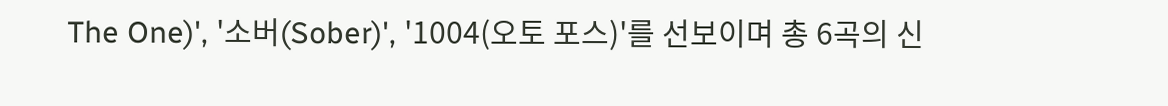The One)', '소버(Sober)', '1004(오토 포스)'를 선보이며 총 6곡의 신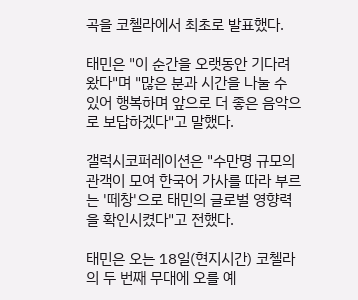곡을 코첼라에서 최초로 발표했다.

태민은 "이 순간을 오랫동안 기다려왔다"며 "많은 분과 시간을 나눌 수 있어 행복하며 앞으로 더 좋은 음악으로 보답하겠다"고 말했다.

갤럭시코퍼레이션은 "수만명 규모의 관객이 모여 한국어 가사를 따라 부르는 '떼창'으로 태민의 글로벌 영향력을 확인시켰다"고 전했다.

태민은 오는 18일(현지시간) 코첼라의 두 번째 무대에 오를 예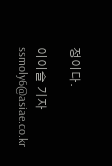정이다.

이이슬 기자 ssmoly6@asiae.co.kr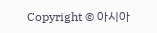Copyright © 아시아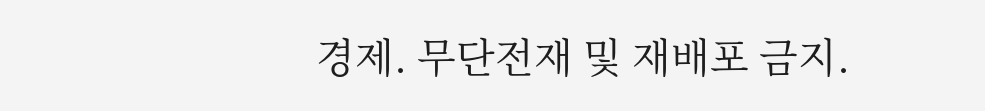경제. 무단전재 및 재배포 금지.